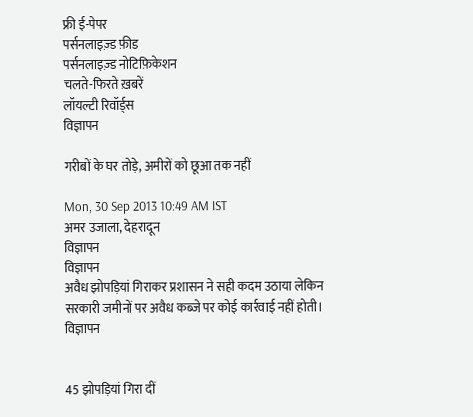फ्री ई-पेपर
पर्सनलाइज़्ड फ़ीड
पर्सनलाइज़्ड नोटिफ़िकेशन
चलते-फिरते ख़बरें
लॉयल्टी रिवॉर्ड्स
विज्ञापन

गरीबों के घर तोड़े, अमीरों को छूआ तक नहीं

Mon, 30 Sep 2013 10:49 AM IST
अमर उजाला, देहरादून
विज्ञापन
विज्ञापन
अवैध झोपड़ियां गिराकर प्रशासन ने सही कदम उठाया लेकिन सरकारी जमीनों पर अवैध कब्जे पर कोई कार्रवाई नहीं होती।
विज्ञापन


45 झोपड़ियां गिरा दीं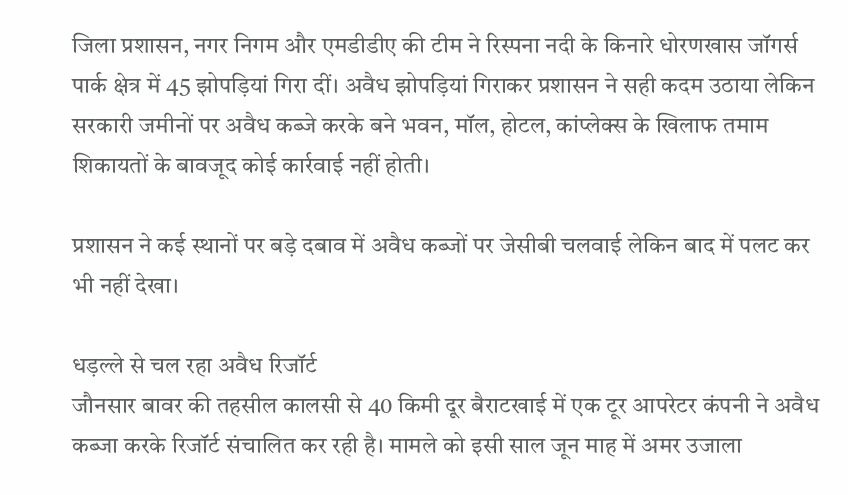जिला प्रशासन, नगर निगम और एमडीडीए की टीम ने रिस्पना नदी के किनारे धोरणखास जॉगर्स पार्क क्षेत्र में 45 झोपड़ियां गिरा दीं। अवैध झोपड़ियां गिराकर प्रशासन ने सही कदम उठाया लेकिन सरकारी जमीनों पर अवैध कब्जे करके बने भवन, मॉल, होटल, कांप्लेक्स के खिलाफ तमाम शिकायतों के बावजूद कोई कार्रवाई नहीं होती।

प्रशासन ने कई स्थानों पर बड़े दबाव में अवैध कब्जों पर जेसीबी चलवाई लेकिन बाद में पलट कर भी नहीं देखा।

धड़ल्ले से चल रहा अवैध रिजॉर्ट
जौनसार बावर की तहसील कालसी से 40 किमी दूर बैराटखाई में एक टूर आपरेटर कंपनी ने अवैध कब्जा करके रिजॉर्ट संचालित कर रही है। मामले को इसी साल जून माह में अमर उजाला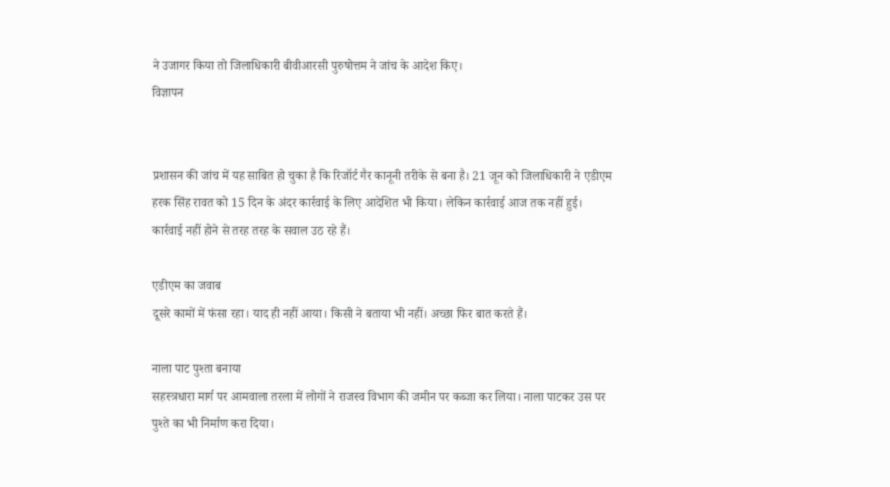ने उजागर किया तो जिलाधिकारी बीवीआरसी पुरुषोत्तम ने जांच के आदेश किए।
विज्ञापन


प्रशासन की जांच में यह साबित हो चुका है कि रिजॉर्ट गैर कानूनी तरीके से बना है। 21 जून को जिलाधिकारी ने एडीएम हरक सिंह रावत को 15 दिन के अंदर कार्रवाई के लिए आदेशित भी किया। लेकिन कार्रवाई आज तक नहीं हुई। कार्रवाई नहीं होने से तरह तरह के सवाल उठ रहे हैं।

एडीएम का जवाब
दूसरे कामों में फंसा रहा। याद ही नहीं आया। किसी ने बताया भी नहीं। अच्छा फिर बात करते हैं।

नाला पाट पुश्ता बनाया
सहस्त्रधारा मार्ग पर आमवाला तरला में लोगों ने राजस्व विभाग की जमीन पर कब्जा कर लिया। नाला पाटकर उस पर पुश्ते का भी निर्माण करा दिया।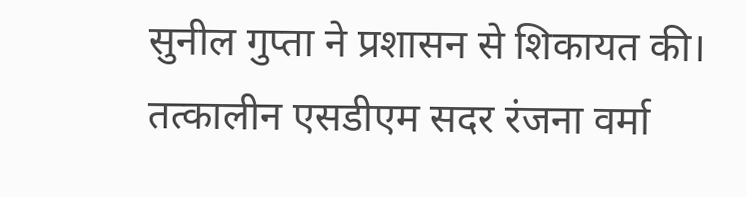सुनील गुप्ता ने प्रशासन से शिकायत की। तत्कालीन एसडीएम सदर रंजना वर्मा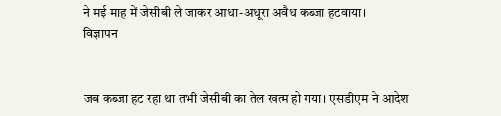ने मई माह में जेसीबी ले जाकर आधा-अधूरा अवैध कब्जा हटवाया।
विज्ञापन


जब कब्जा हट रहा था तभी जेसीबी का तेल खत्म हो गया। एसडीएम ने आदेश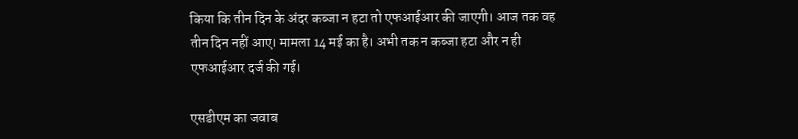किया कि तीन दिन के अंदर कब्जा न हटा तो एफआईआर की जाएगी। आज तक वह तीन दिन नहीं आए। मामला 14 मई का है। अभी तक न कब्जा हटा और न ही एफआईआर दर्ज की गई।

एसडीएम का जवाब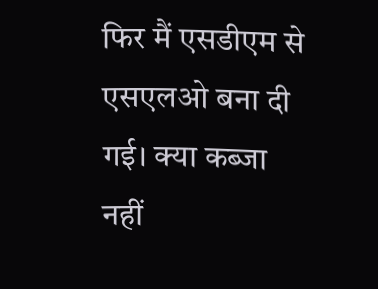फिर मैं एसडीएम से एसएलओ बना दी गई। क्या कब्जा नहीं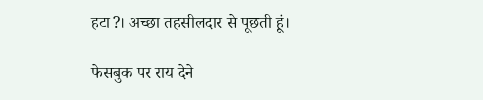हटा?। अच्छा तहसीलदार से पूछती हूं।

फेसबुक पर राय देने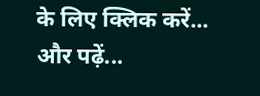के लिए क्लिक करें...
और पढ़ें...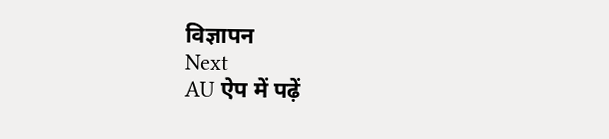विज्ञापन
Next
AU ऐप में पढ़ें